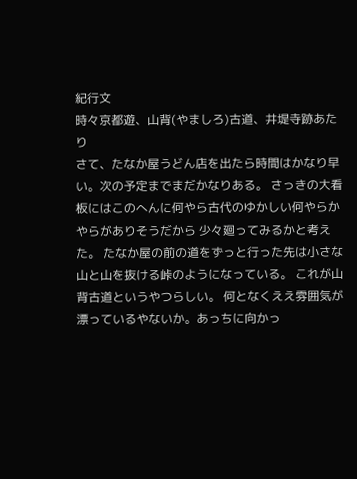紀行文
時々京都遊、山背(やましろ)古道、井堤寺跡あたり
さて、たなか屋うどん店を出たら時間はかなり早い。次の予定までまだかなりある。 さっきの大看板にはこのへんに何やら古代のゆかしい何やらかやらがありそうだから 少々廻ってみるかと考えた。 たなか屋の前の道をずっと行った先は小さな山と山を抜ける峠のようになっている。 これが山背古道というやつらしい。 何となくええ雰囲気が漂っているやないか。あっちに向かっ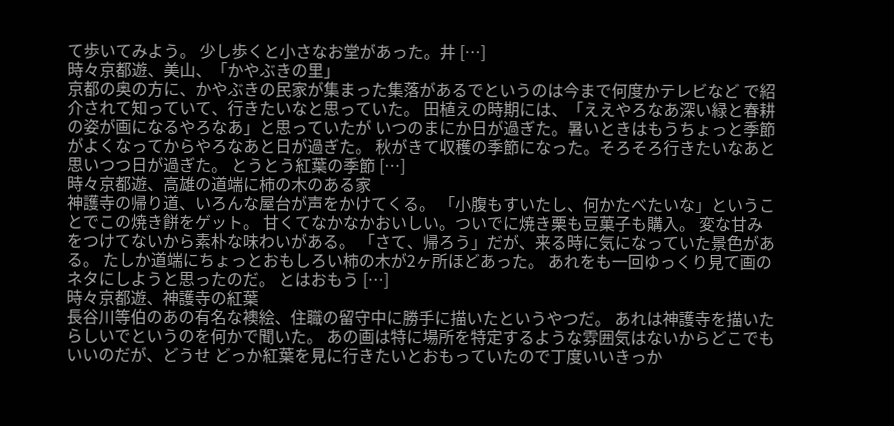て歩いてみよう。 少し歩くと小さなお堂があった。井 […]
時々京都遊、美山、「かやぶきの里」
京都の奥の方に、かやぶきの民家が集まった集落があるでというのは今まで何度かテレビなど で紹介されて知っていて、行きたいなと思っていた。 田植えの時期には、「ええやろなあ深い緑と春耕の姿が画になるやろなあ」と思っていたが いつのまにか日が過ぎた。暑いときはもうちょっと季節がよくなってからやろなあと日が過ぎた。 秋がきて収穫の季節になった。そろそろ行きたいなあと思いつつ日が過ぎた。 とうとう紅葉の季節 […]
時々京都遊、高雄の道端に柿の木のある家
神護寺の帰り道、いろんな屋台が声をかけてくる。 「小腹もすいたし、何かたべたいな」ということでこの焼き餅をゲット。 甘くてなかなかおいしい。ついでに焼き栗も豆菓子も購入。 変な甘みをつけてないから素朴な味わいがある。 「さて、帰ろう」だが、来る時に気になっていた景色がある。 たしか道端にちょっとおもしろい柿の木が2ヶ所ほどあった。 あれをも一回ゆっくり見て画のネタにしようと思ったのだ。 とはおもう […]
時々京都遊、神護寺の紅葉
長谷川等伯のあの有名な襖絵、住職の留守中に勝手に描いたというやつだ。 あれは神護寺を描いたらしいでというのを何かで聞いた。 あの画は特に場所を特定するような雰囲気はないからどこでもいいのだが、どうせ どっか紅葉を見に行きたいとおもっていたので丁度いいきっか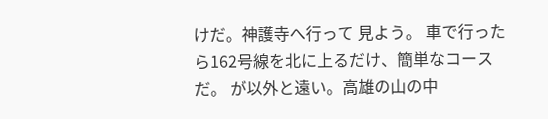けだ。神護寺へ行って 見よう。 車で行ったら162号線を北に上るだけ、簡単なコースだ。 が以外と遠い。高雄の山の中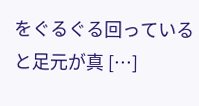をぐるぐる回っていると足元が真 […]